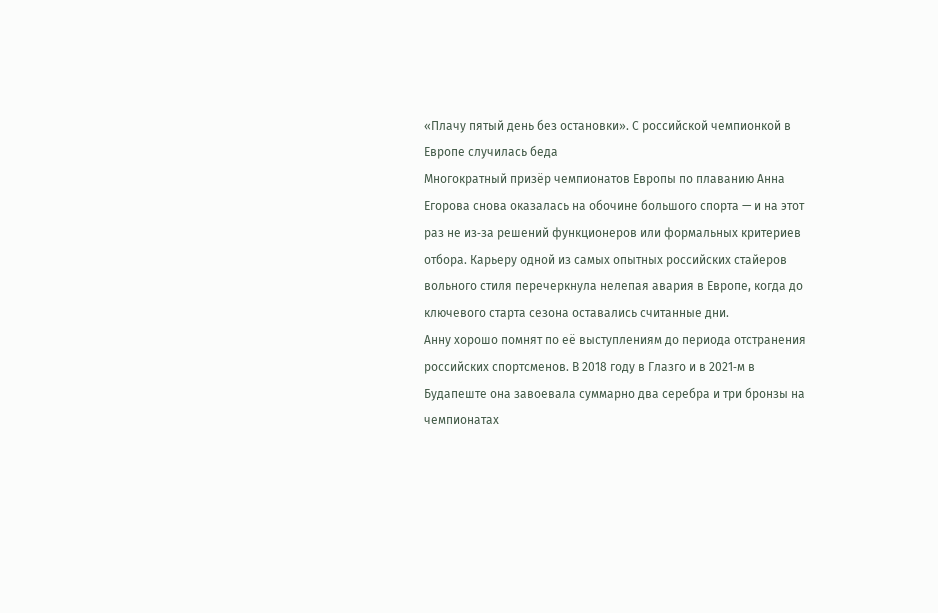«Плачу пятый день без остановки». С российской чемпионкой в Европе случилась беда
Многократный призёр чемпионатов Европы по плаванию Анна Егорова снова оказалась на обочине большого спорта — и на этот раз не из‑за решений функционеров или формальных критериев отбора. Карьеру одной из самых опытных российских стайеров вольного стиля перечеркнула нелепая авария в Европе, когда до ключевого старта сезона оставались считанные дни.
Анну хорошо помнят по её выступлениям до периода отстранения российских спортсменов. В 2018 году в Глазго и в 2021‑м в Будапеште она завоевала суммарно два серебра и три бронзы на чемпионатах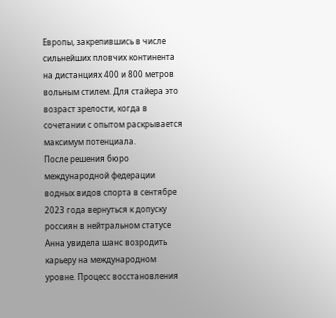Европы, закрепившись в числе сильнейших пловчих континента на дистанциях 400 и 800 метров вольным стилем. Для стайера это возраст зрелости, когда в сочетании с опытом раскрывается максимум потенциала.
После решения бюро международной федерации водных видов спорта в сентябре 2023 года вернуться к допуску россиян в нейтральном статусе Анна увидела шанс возродить карьеру на международном уровне. Процесс восстановления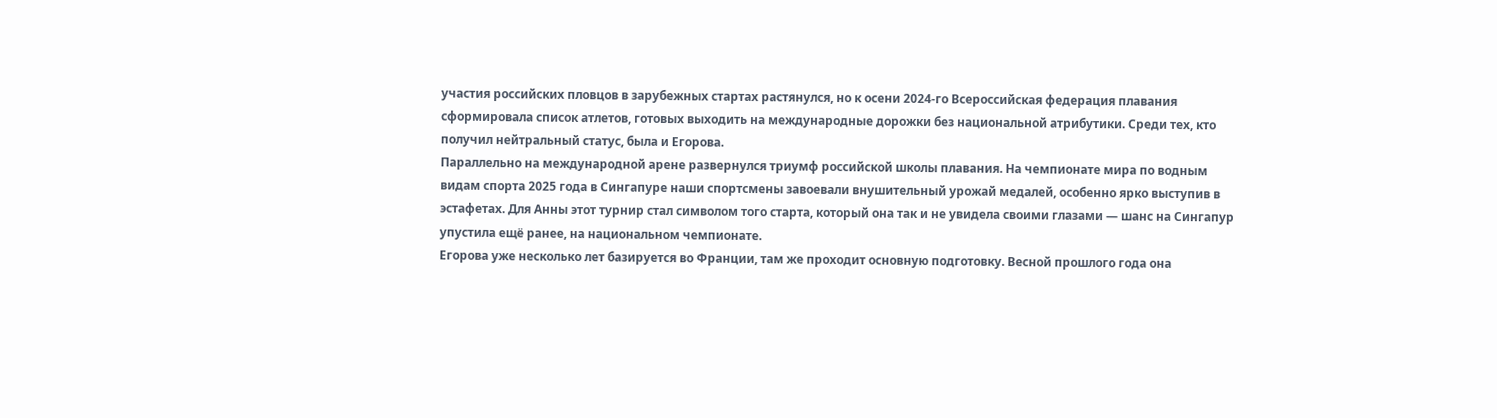участия российских пловцов в зарубежных стартах растянулся, но к осени 2024‑го Всероссийская федерация плавания сформировала список атлетов, готовых выходить на международные дорожки без национальной атрибутики. Среди тех, кто получил нейтральный статус, была и Егорова.
Параллельно на международной арене развернулся триумф российской школы плавания. На чемпионате мира по водным видам спорта 2025 года в Сингапуре наши спортсмены завоевали внушительный урожай медалей, особенно ярко выступив в эстафетах. Для Анны этот турнир стал символом того старта, который она так и не увидела своими глазами — шанс на Сингапур упустила ещё ранее, на национальном чемпионате.
Егорова уже несколько лет базируется во Франции, там же проходит основную подготовку. Весной прошлого года она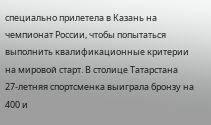специально прилетела в Казань на чемпионат России, чтобы попытаться выполнить квалификационные критерии на мировой старт. В столице Татарстана 27‑летняя спортсменка выиграла бронзу на 400 и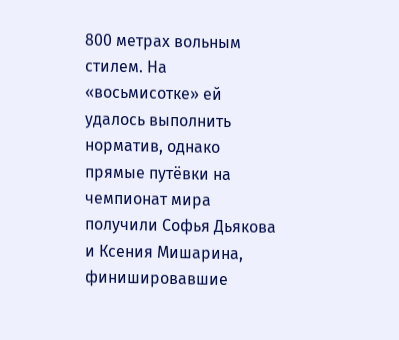800 метрах вольным стилем. На «восьмисотке» ей удалось выполнить норматив, однако прямые путёвки на чемпионат мира получили Софья Дьякова и Ксения Мишарина, финишировавшие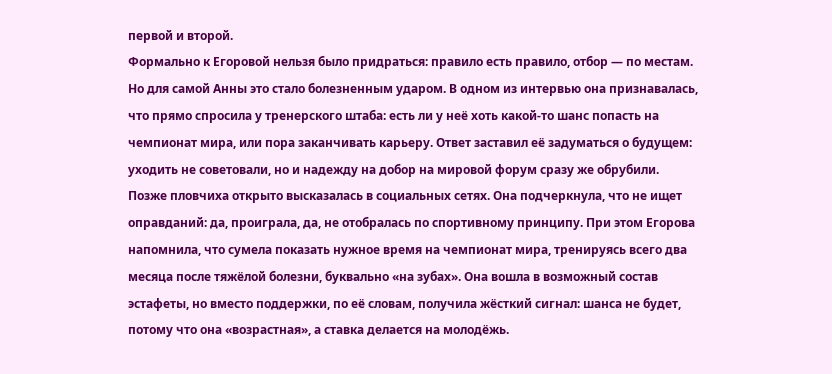первой и второй.
Формально к Егоровой нельзя было придраться: правило есть правило, отбор — по местам. Но для самой Анны это стало болезненным ударом. В одном из интервью она признавалась, что прямо спросила у тренерского штаба: есть ли у неё хоть какой‑то шанс попасть на чемпионат мира, или пора заканчивать карьеру. Ответ заставил её задуматься о будущем: уходить не советовали, но и надежду на добор на мировой форум сразу же обрубили.
Позже пловчиха открыто высказалась в социальных сетях. Она подчеркнула, что не ищет оправданий: да, проиграла, да, не отобралась по спортивному принципу. При этом Егорова напомнила, что сумела показать нужное время на чемпионат мира, тренируясь всего два месяца после тяжёлой болезни, буквально «на зубах». Она вошла в возможный состав эстафеты, но вместо поддержки, по её словам, получила жёсткий сигнал: шанса не будет, потому что она «возрастная», а ставка делается на молодёжь.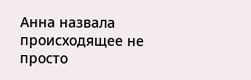Анна назвала происходящее не просто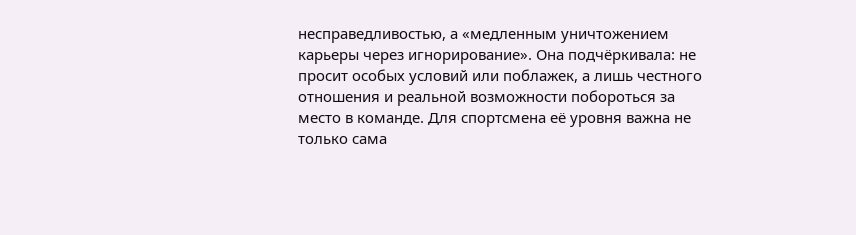несправедливостью, а «медленным уничтожением карьеры через игнорирование». Она подчёркивала: не просит особых условий или поблажек, а лишь честного отношения и реальной возможности побороться за место в команде. Для спортсмена её уровня важна не только сама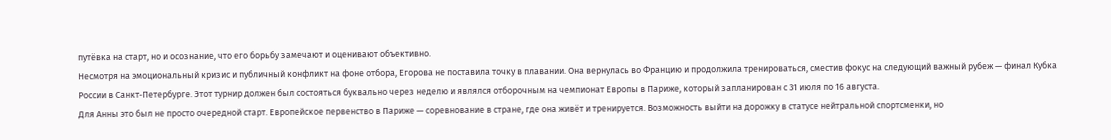путёвка на старт, но и осознание, что его борьбу замечают и оценивают объективно.
Несмотря на эмоциональный кризис и публичный конфликт на фоне отбора, Егорова не поставила точку в плавании. Она вернулась во Францию и продолжила тренироваться, сместив фокус на следующий важный рубеж — финал Кубка России в Санкт‑Петербурге. Этот турнир должен был состояться буквально через неделю и являлся отборочным на чемпионат Европы в Париже, который запланирован с 31 июля по 16 августа.
Для Анны это был не просто очередной старт. Европейское первенство в Париже — соревнование в стране, где она живёт и тренируется. Возможность выйти на дорожку в статусе нейтральной спортсменки, но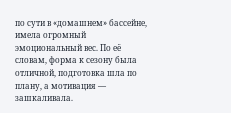по сути в «домашнем» бассейне, имела огромный эмоциональный вес. По её словам, форма к сезону была отличной, подготовка шла по плану, а мотивация — зашкаливала.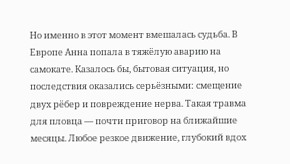Но именно в этот момент вмешалась судьба. В Европе Анна попала в тяжёлую аварию на самокате. Казалось бы, бытовая ситуация, но последствия оказались серьёзными: смещение двух рёбер и повреждение нерва. Такая травма для пловца — почти приговор на ближайшие месяцы. Любое резкое движение, глубокий вдох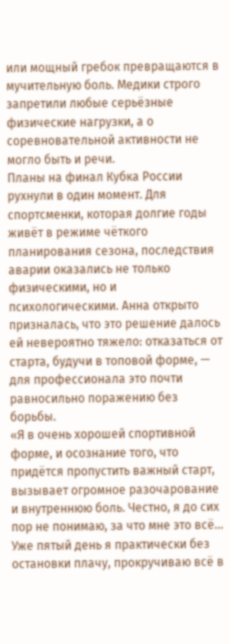или мощный гребок превращаются в мучительную боль. Медики строго запретили любые серьёзные физические нагрузки, а о соревновательной активности не могло быть и речи.
Планы на финал Кубка России рухнули в один момент. Для спортсменки, которая долгие годы живёт в режиме чёткого планирования сезона, последствия аварии оказались не только физическими, но и психологическими. Анна открыто призналась, что это решение далось ей невероятно тяжело: отказаться от старта, будучи в топовой форме, — для профессионала это почти равносильно поражению без борьбы.
«Я в очень хорошей спортивной форме, и осознание того, что придётся пропустить важный старт, вызывает огромное разочарование и внутреннюю боль. Честно, я до сих пор не понимаю, за что мне это всё… Уже пятый день я практически без остановки плачу, прокручиваю всё в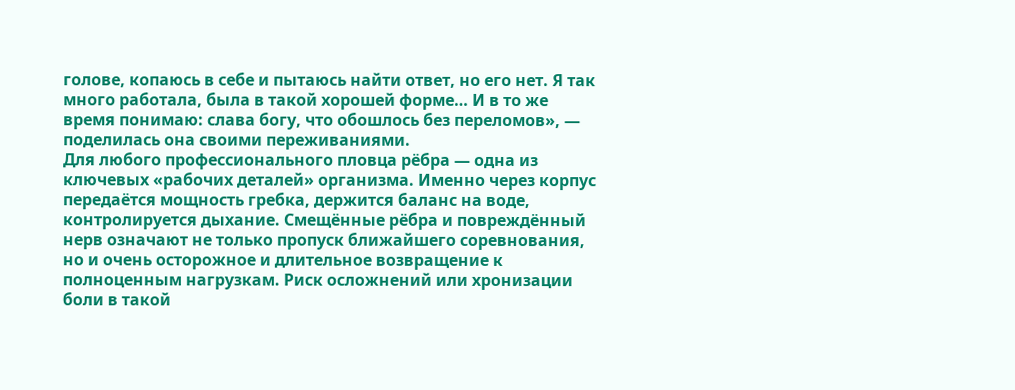голове, копаюсь в себе и пытаюсь найти ответ, но его нет. Я так много работала, была в такой хорошей форме… И в то же время понимаю: слава богу, что обошлось без переломов», — поделилась она своими переживаниями.
Для любого профессионального пловца рёбра — одна из ключевых «рабочих деталей» организма. Именно через корпус передаётся мощность гребка, держится баланс на воде, контролируется дыхание. Смещённые рёбра и повреждённый нерв означают не только пропуск ближайшего соревнования, но и очень осторожное и длительное возвращение к полноценным нагрузкам. Риск осложнений или хронизации боли в такой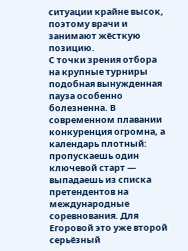ситуации крайне высок, поэтому врачи и занимают жёсткую позицию.
С точки зрения отбора на крупные турниры подобная вынужденная пауза особенно болезненна. В современном плавании конкуренция огромна, а календарь плотный: пропускаешь один ключевой старт — выпадаешь из списка претендентов на международные соревнования. Для Егоровой это уже второй серьёзный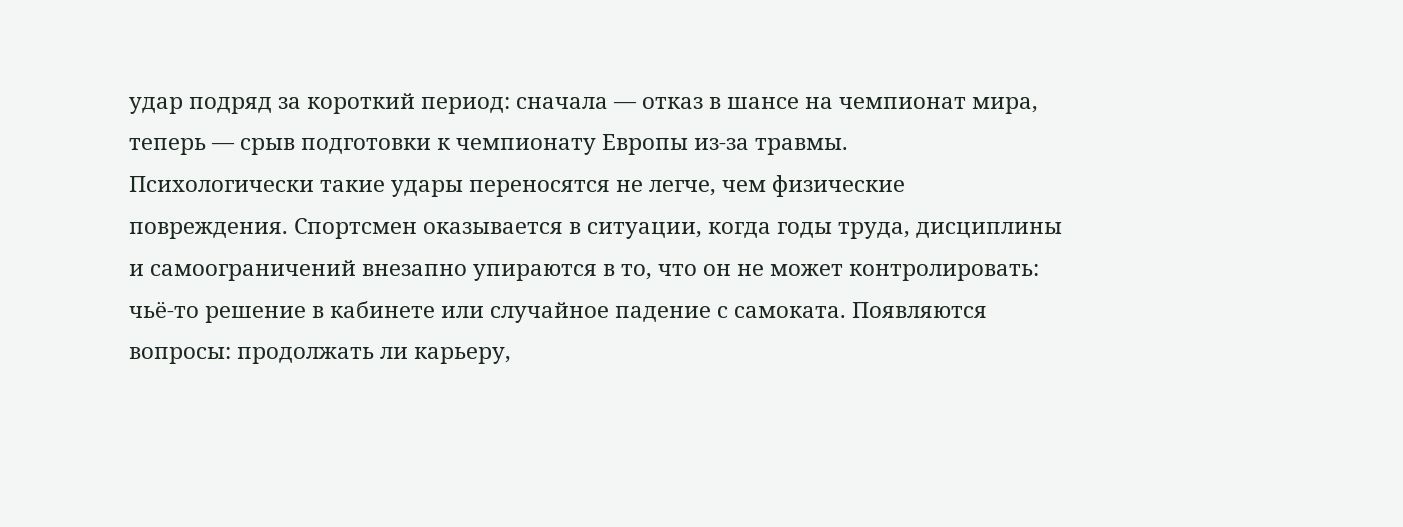удар подряд за короткий период: сначала — отказ в шансе на чемпионат мира, теперь — срыв подготовки к чемпионату Европы из‑за травмы.
Психологически такие удары переносятся не легче, чем физические повреждения. Спортсмен оказывается в ситуации, когда годы труда, дисциплины и самоограничений внезапно упираются в то, что он не может контролировать: чьё‑то решение в кабинете или случайное падение с самоката. Появляются вопросы: продолжать ли карьеру,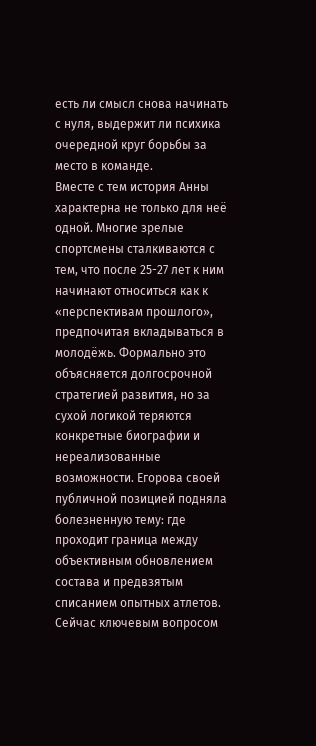есть ли смысл снова начинать с нуля, выдержит ли психика очередной круг борьбы за место в команде.
Вместе с тем история Анны характерна не только для неё одной. Многие зрелые спортсмены сталкиваются с тем, что после 25-27 лет к ним начинают относиться как к «перспективам прошлого», предпочитая вкладываться в молодёжь. Формально это объясняется долгосрочной стратегией развития, но за сухой логикой теряются конкретные биографии и нереализованные возможности. Егорова своей публичной позицией подняла болезненную тему: где проходит граница между объективным обновлением состава и предвзятым списанием опытных атлетов.
Сейчас ключевым вопросом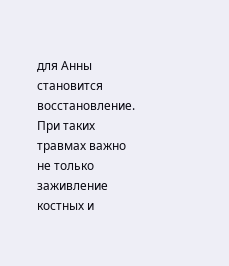для Анны становится восстановление. При таких травмах важно не только заживление костных и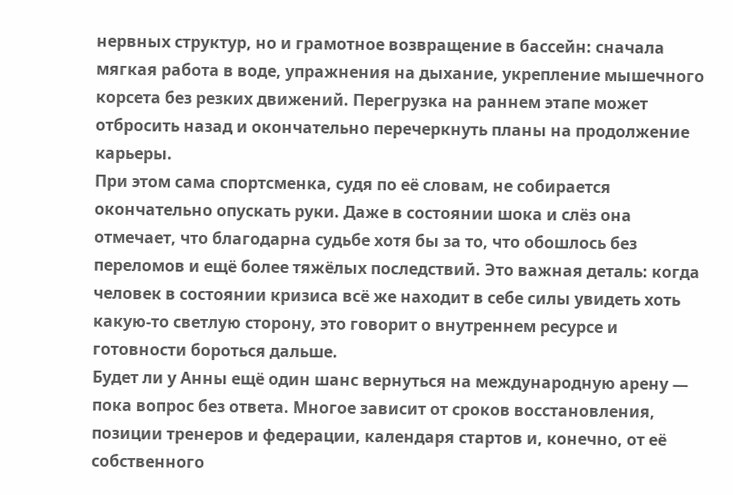нервных структур, но и грамотное возвращение в бассейн: сначала мягкая работа в воде, упражнения на дыхание, укрепление мышечного корсета без резких движений. Перегрузка на раннем этапе может отбросить назад и окончательно перечеркнуть планы на продолжение карьеры.
При этом сама спортсменка, судя по её словам, не собирается окончательно опускать руки. Даже в состоянии шока и слёз она отмечает, что благодарна судьбе хотя бы за то, что обошлось без переломов и ещё более тяжёлых последствий. Это важная деталь: когда человек в состоянии кризиса всё же находит в себе силы увидеть хоть какую‑то светлую сторону, это говорит о внутреннем ресурсе и готовности бороться дальше.
Будет ли у Анны ещё один шанс вернуться на международную арену — пока вопрос без ответа. Многое зависит от сроков восстановления, позиции тренеров и федерации, календаря стартов и, конечно, от её собственного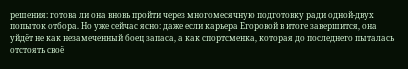решения: готова ли она вновь пройти через многомесячную подготовку ради одной‑двух попыток отбора. Но уже сейчас ясно: даже если карьера Егоровой в итоге завершится, она уйдёт не как незамеченный боец запаса, а как спортсменка, которая до последнего пыталась отстоять своё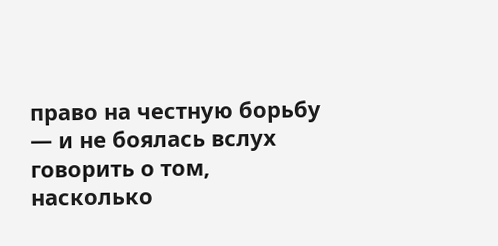право на честную борьбу — и не боялась вслух говорить о том, насколько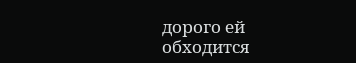дорого ей обходится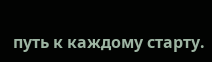путь к каждому старту.